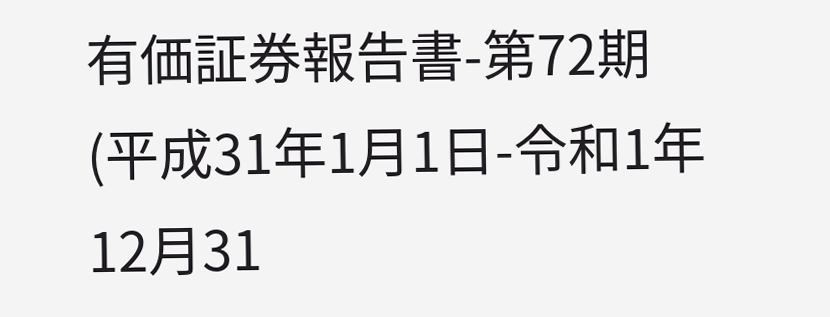有価証券報告書-第72期(平成31年1月1日-令和1年12月31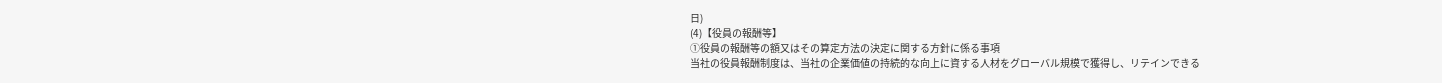日)
(4)【役員の報酬等】
①役員の報酬等の額又はその算定方法の決定に関する方針に係る事項
当社の役員報酬制度は、当社の企業価値の持続的な向上に資する人材をグローバル規模で獲得し、リテインできる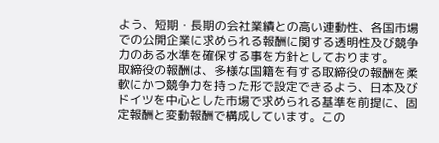よう、短期・長期の会社業績との高い連動性、各国市場での公開企業に求められる報酬に関する透明性及び競争力のある水準を確保する事を方針としております。
取締役の報酬は、多様な国籍を有する取締役の報酬を柔軟にかつ競争力を持った形で設定できるよう、日本及びドイツを中心とした市場で求められる基準を前提に、固定報酬と変動報酬で構成しています。この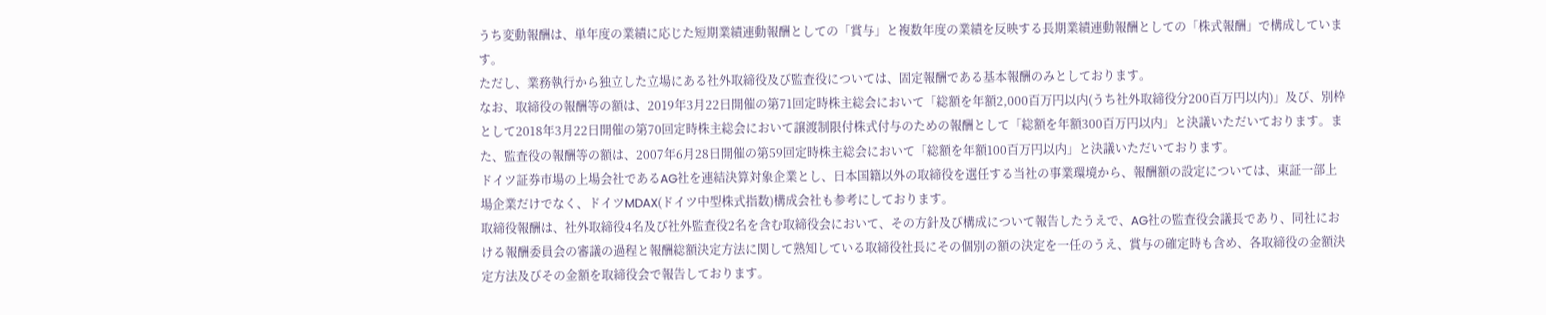うち変動報酬は、単年度の業績に応じた短期業績連動報酬としての「賞与」と複数年度の業績を反映する長期業績連動報酬としての「株式報酬」で構成しています。
ただし、業務執行から独立した立場にある社外取締役及び監査役については、固定報酬である基本報酬のみとしております。
なお、取締役の報酬等の額は、2019年3月22日開催の第71回定時株主総会において「総額を年額2,000百万円以内(うち社外取締役分200百万円以内)」及び、別枠として2018年3月22日開催の第70回定時株主総会において譲渡制限付株式付与のための報酬として「総額を年額300百万円以内」と決議いただいております。また、監査役の報酬等の額は、2007年6月28日開催の第59回定時株主総会において「総額を年額100百万円以内」と決議いただいております。
ドイツ証券市場の上場会社であるAG社を連結決算対象企業とし、日本国籍以外の取締役を選任する当社の事業環境から、報酬額の設定については、東証一部上場企業だけでなく、ドイツMDAX(ドイツ中型株式指数)構成会社も参考にしております。
取締役報酬は、社外取締役4名及び社外監査役2名を含む取締役会において、その方針及び構成について報告したうえで、AG社の監査役会議長であり、同社における報酬委員会の審議の過程と報酬総額決定方法に関して熟知している取締役社長にその個別の額の決定を一任のうえ、賞与の確定時も含め、各取締役の金額決定方法及びその金額を取締役会で報告しております。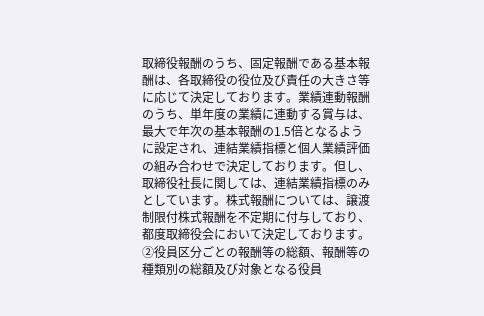取締役報酬のうち、固定報酬である基本報酬は、各取締役の役位及び責任の大きさ等に応じて決定しております。業績連動報酬のうち、単年度の業績に連動する賞与は、最大で年次の基本報酬の1.5倍となるように設定され、連結業績指標と個人業績評価の組み合わせで決定しております。但し、取締役社長に関しては、連結業績指標のみとしています。株式報酬については、譲渡制限付株式報酬を不定期に付与しており、都度取締役会において決定しております。
②役員区分ごとの報酬等の総額、報酬等の種類別の総額及び対象となる役員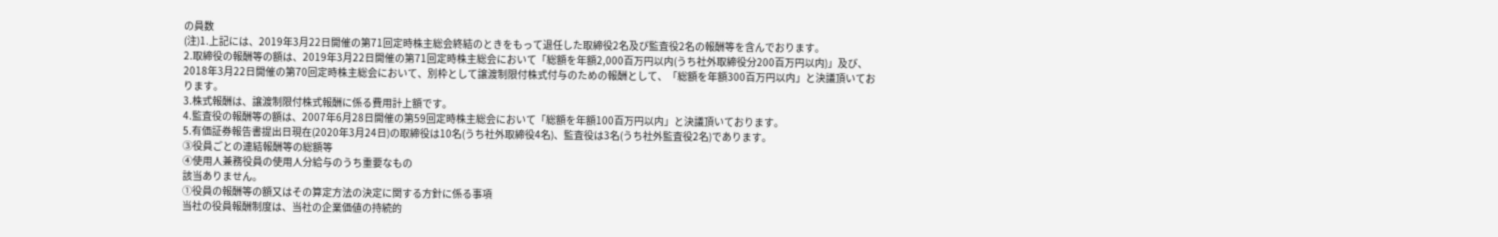の員数
(注)1.上記には、2019年3月22日開催の第71回定時株主総会終結のときをもって退任した取締役2名及び監査役2名の報酬等を含んでおります。
2.取締役の報酬等の額は、2019年3月22日開催の第71回定時株主総会において「総額を年額2,000百万円以内(うち社外取締役分200百万円以内)」及び、2018年3月22日開催の第70回定時株主総会において、別枠として譲渡制限付株式付与のための報酬として、「総額を年額300百万円以内」と決議頂いております。
3.株式報酬は、譲渡制限付株式報酬に係る費用計上額です。
4.監査役の報酬等の額は、2007年6月28日開催の第59回定時株主総会において「総額を年額100百万円以内」と決議頂いております。
5.有価証券報告書提出日現在(2020年3月24日)の取締役は10名(うち社外取締役4名)、監査役は3名(うち社外監査役2名)であります。
③役員ごとの連結報酬等の総額等
④使用人兼務役員の使用人分給与のうち重要なもの
該当ありません。
①役員の報酬等の額又はその算定方法の決定に関する方針に係る事項
当社の役員報酬制度は、当社の企業価値の持続的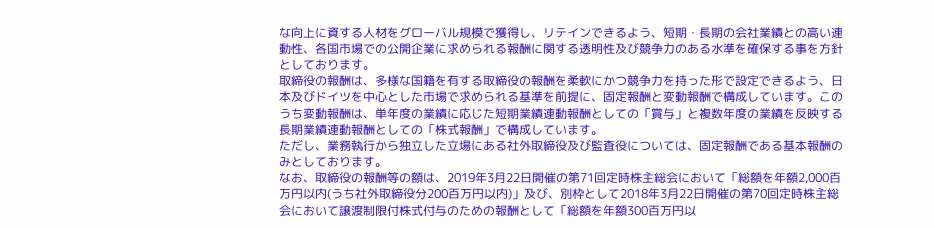な向上に資する人材をグローバル規模で獲得し、リテインできるよう、短期・長期の会社業績との高い連動性、各国市場での公開企業に求められる報酬に関する透明性及び競争力のある水準を確保する事を方針としております。
取締役の報酬は、多様な国籍を有する取締役の報酬を柔軟にかつ競争力を持った形で設定できるよう、日本及びドイツを中心とした市場で求められる基準を前提に、固定報酬と変動報酬で構成しています。このうち変動報酬は、単年度の業績に応じた短期業績連動報酬としての「賞与」と複数年度の業績を反映する長期業績連動報酬としての「株式報酬」で構成しています。
ただし、業務執行から独立した立場にある社外取締役及び監査役については、固定報酬である基本報酬のみとしております。
なお、取締役の報酬等の額は、2019年3月22日開催の第71回定時株主総会において「総額を年額2,000百万円以内(うち社外取締役分200百万円以内)」及び、別枠として2018年3月22日開催の第70回定時株主総会において譲渡制限付株式付与のための報酬として「総額を年額300百万円以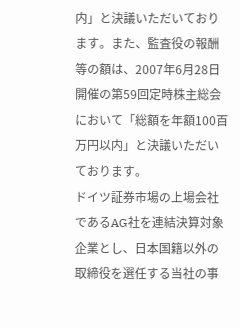内」と決議いただいております。また、監査役の報酬等の額は、2007年6月28日開催の第59回定時株主総会において「総額を年額100百万円以内」と決議いただいております。
ドイツ証券市場の上場会社であるAG社を連結決算対象企業とし、日本国籍以外の取締役を選任する当社の事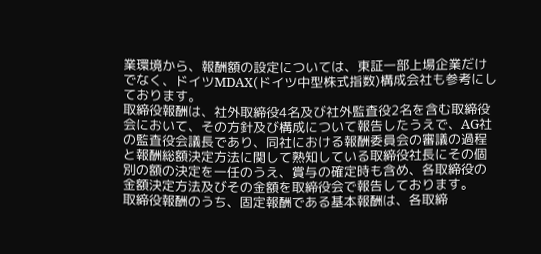業環境から、報酬額の設定については、東証一部上場企業だけでなく、ドイツMDAX(ドイツ中型株式指数)構成会社も参考にしております。
取締役報酬は、社外取締役4名及び社外監査役2名を含む取締役会において、その方針及び構成について報告したうえで、AG社の監査役会議長であり、同社における報酬委員会の審議の過程と報酬総額決定方法に関して熟知している取締役社長にその個別の額の決定を一任のうえ、賞与の確定時も含め、各取締役の金額決定方法及びその金額を取締役会で報告しております。
取締役報酬のうち、固定報酬である基本報酬は、各取締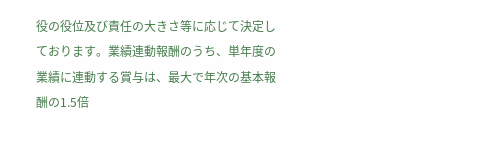役の役位及び責任の大きさ等に応じて決定しております。業績連動報酬のうち、単年度の業績に連動する賞与は、最大で年次の基本報酬の1.5倍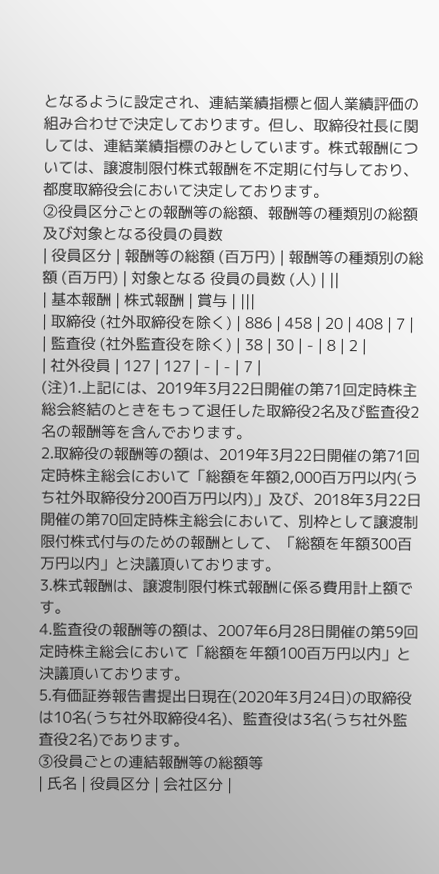となるように設定され、連結業績指標と個人業績評価の組み合わせで決定しております。但し、取締役社長に関しては、連結業績指標のみとしています。株式報酬については、譲渡制限付株式報酬を不定期に付与しており、都度取締役会において決定しております。
②役員区分ごとの報酬等の総額、報酬等の種類別の総額及び対象となる役員の員数
| 役員区分 | 報酬等の総額 (百万円) | 報酬等の種類別の総額 (百万円) | 対象となる 役員の員数 (人) | ||
| 基本報酬 | 株式報酬 | 賞与 | |||
| 取締役 (社外取締役を除く) | 886 | 458 | 20 | 408 | 7 |
| 監査役 (社外監査役を除く) | 38 | 30 | - | 8 | 2 |
| 社外役員 | 127 | 127 | - | - | 7 |
(注)1.上記には、2019年3月22日開催の第71回定時株主総会終結のときをもって退任した取締役2名及び監査役2名の報酬等を含んでおります。
2.取締役の報酬等の額は、2019年3月22日開催の第71回定時株主総会において「総額を年額2,000百万円以内(うち社外取締役分200百万円以内)」及び、2018年3月22日開催の第70回定時株主総会において、別枠として譲渡制限付株式付与のための報酬として、「総額を年額300百万円以内」と決議頂いております。
3.株式報酬は、譲渡制限付株式報酬に係る費用計上額です。
4.監査役の報酬等の額は、2007年6月28日開催の第59回定時株主総会において「総額を年額100百万円以内」と決議頂いております。
5.有価証券報告書提出日現在(2020年3月24日)の取締役は10名(うち社外取締役4名)、監査役は3名(うち社外監査役2名)であります。
③役員ごとの連結報酬等の総額等
| 氏名 | 役員区分 | 会社区分 |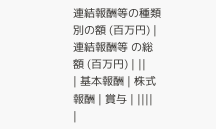連結報酬等の種類別の額 (百万円) | 連結報酬等 の総額 (百万円) | ||
| 基本報酬 | 株式報酬 | 賞与 | ||||
|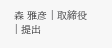森 雅彦 | 取締役 | 提出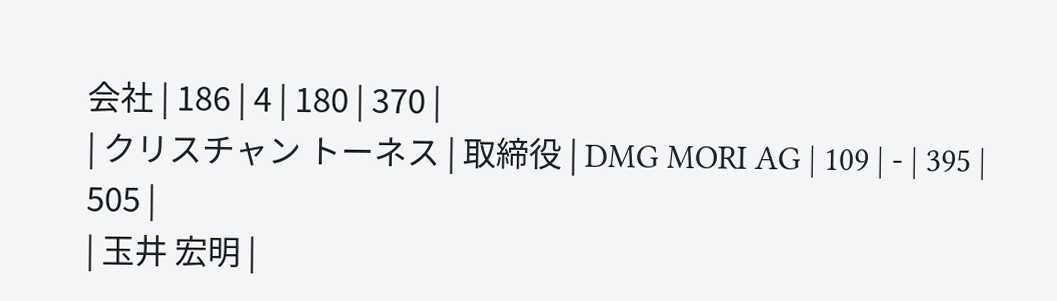会社 | 186 | 4 | 180 | 370 |
| クリスチャン トーネス | 取締役 | DMG MORI AG | 109 | - | 395 | 505 |
| 玉井 宏明 |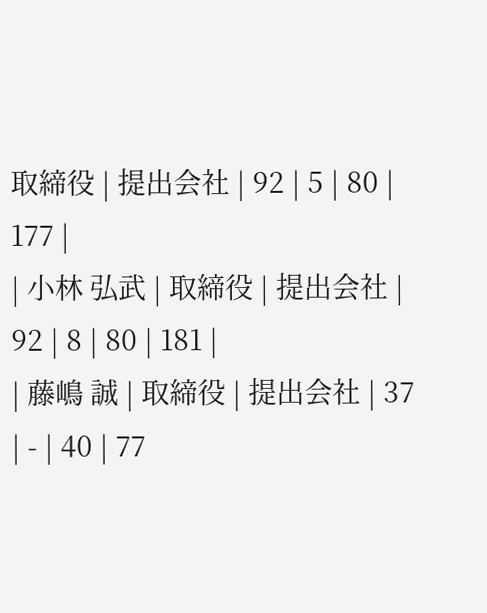取締役 | 提出会社 | 92 | 5 | 80 | 177 |
| 小林 弘武 | 取締役 | 提出会社 | 92 | 8 | 80 | 181 |
| 藤嶋 誠 | 取締役 | 提出会社 | 37 | - | 40 | 77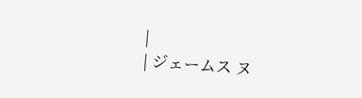|
| ジェームス ヌ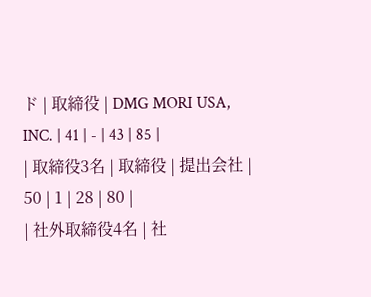ド | 取締役 | DMG MORI USA, INC. | 41 | - | 43 | 85 |
| 取締役3名 | 取締役 | 提出会社 | 50 | 1 | 28 | 80 |
| 社外取締役4名 | 社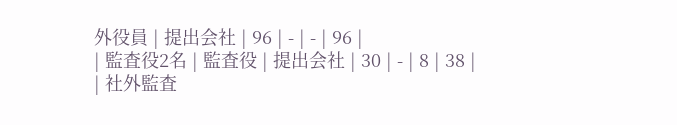外役員 | 提出会社 | 96 | - | - | 96 |
| 監査役2名 | 監査役 | 提出会社 | 30 | - | 8 | 38 |
| 社外監査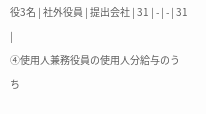役3名 | 社外役員 | 提出会社 | 31 | - | - | 31 |
④使用人兼務役員の使用人分給与のうち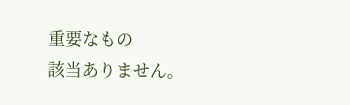重要なもの
該当ありません。